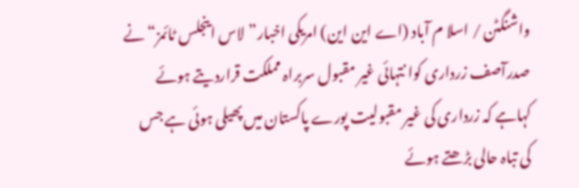واشنگٹن / اسلا م آباد (اے این این) امریکی اخبار”لاس اینجلس ٹائمز“ نے صدرآصف زرداری کوا نتہائی غیر مقبول سربراہ مملکت قراردیتے ہوئے کہاہے کہ زرداری کی غیر مقبولیت پورے پاکستان میں پھیلی ہوئی ہے جس کی تباہ حالی بڑھتے ہوئے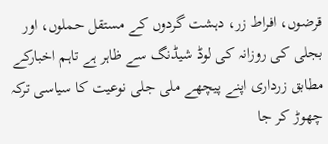قرضوں، افراط زر، دہشت گردوں کے مستقل حملوں، اور بجلی کی روزانہ کی لوڈ شیڈنگ سے ظاہر ہے تاہم اخبارکے مطابق زرداری اپنے پیچھے ملی جلی نوعیت کا سیاسی ترکہ چھوڑ کر جا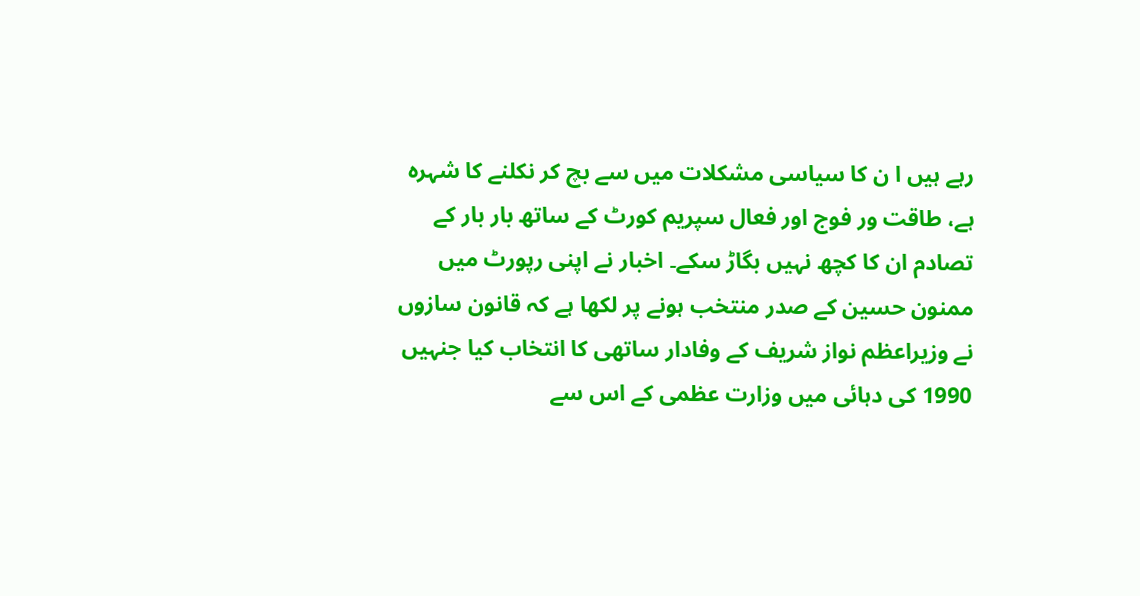رہے ہیں ا ن کا سیاسی مشکلات میں سے بچ کر نکلنے کا شہرہ ہے، طاقت ور فوج اور فعال سپریم کورٹ کے ساتھ بار بار کے تصادم ان کا کچھ نہیں بگاڑ سکے۔ اخبار نے اپنی رپورٹ میں ممنون حسین کے صدر منتخب ہونے پر لکھا ہے کہ قانون سازوں نے وزیراعظم نواز شریف کے وفادار ساتھی کا انتخاب کیا جنہیں 1990 کی دہائی میں وزارت عظمی کے اس سے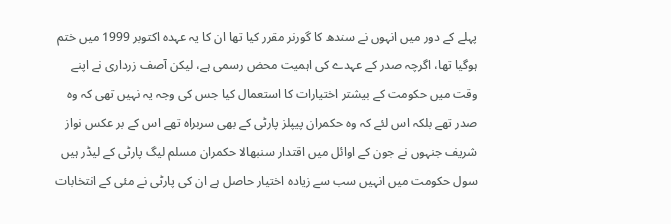پہلے کے دور میں انہوں نے سندھ کا گورنر مقرر کیا تھا ان کا یہ عہدہ اکتوبر 1999 میں ختم ہوگیا تھا، اگرچہ صدر کے عہدے کی اہمیت محض رسمی ہے، لیکن آصف زرداری نے اپنے وقت میں حکومت کے بیشتر اختیارات کا استعمال کیا جس کی وجہ یہ نہیں تھی کہ وہ صدر تھے بلکہ اس لئے کہ وہ حکمران پیپلز پارٹی کے بھی سربراہ تھے اس کے بر عکس نواز شریف جنہوں نے جون کے اوائل میں اقتدار سنبھالا حکمران مسلم لیگ پارٹی کے لیڈر ہیں سول حکومت میں انہیں سب سے زیادہ اختیار حاصل ہے ان کی پارٹی نے مئی کے انتخابات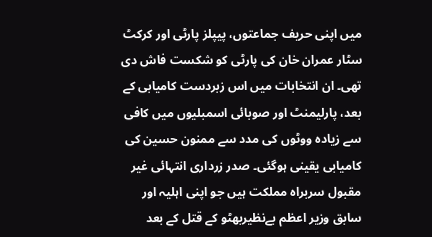میں اپنی حریف جماعتوں، پیپلز پارٹی اور کرکٹ سٹار عمران خان کی پارٹی کو شکست فاش دی تھی۔ ان انتخابات میں اس زبردست کامیابی کے بعد، پارلیمنٹ اور صوبائی اسمبلیوں میں کافی سے زیادہ ووٹوں کی مدد سے ممنون حسین کی کامیابی یقینی ہوگئی۔ صدر زرداری انتہائی غیر مقبول سربراہ مملکت ہیں جو اپنی اہلیہ اور سابق وزیر اعظم بےنظیربھٹو کے قتل کے بعد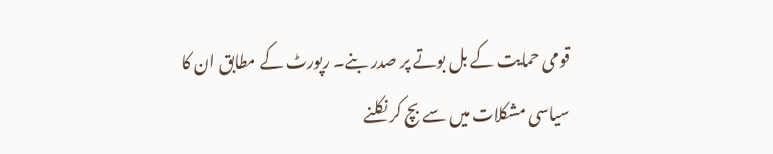قومی حمایت کے بل بوتے پر صدر بنے۔ رپورٹ کے مطابق ان کا سیاسی مشکلات میں سے بچ کر نکلنے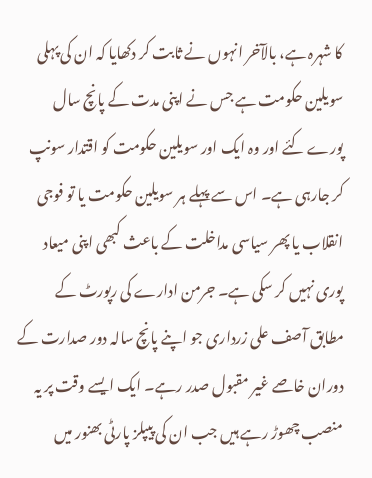کا شہرہ ہے، بالآخر انہوں نے ثابت کر دکھایا کہ ان کی پہلی سویلین حکومت ہے جس نے اپنی مدت کے پانچ سال پورے کئے اور وہ ایک اور سویلین حکومت کو اقتدار سونپ کر جارہی ہے۔ اس سے پہلے ہر سویلین حکومت یا تو فوجی انقلاب یا پھر سیاسی مداخلت کے باعث کبھی اپنی میعاد پوری نہیں کر سکی ہے۔ جرمن ادارے کی رپورٹ کے مطابق آصف علی زرداری جو اپنے پانچ سالہ دور صدارت کے دوران خاصے غیر مقبول صدر رہے۔ ایک ایسے وقت پر یہ منصب چھوڑ رہے ہیں جب ان کی پیپلز پارٹی بھنور میں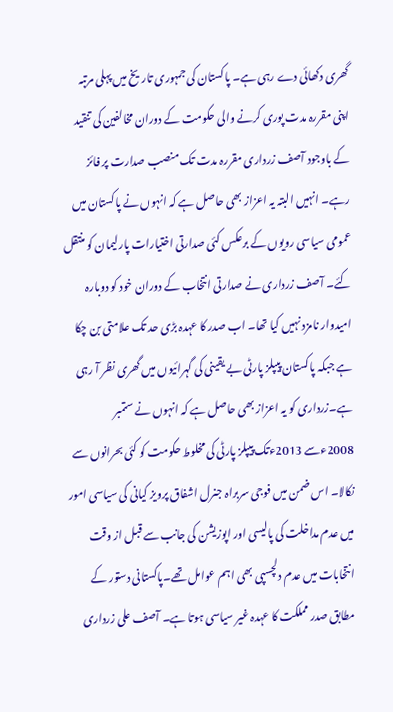گھری دکھائی دے رہی ہے۔ پاکستان کی جمہوری تاریخ میں پہلی مرتبہ اپنی مقررہ مدت پوری کرنے والی حکومت کے دوران مخالفین کی تنقید کے باوجود آصف زرداری مقررہ مدت تک منصب صدارت پر فائز رہے۔ انہیں البتہ یہ اعزاز بھی حاصل ہے کہ انہوں نے پاکستان میں عمومی سیاسی رویوں کے برعکس کئی صدارتی اختیارات پارلیمان کو منتقل کئے۔ آصف زرداری نے صدارتی انتخاب کے دوران خود کو دوبارہ امیدوار نامزد نہیں کیا تھا۔ اب صدر کا عہدہ بڑی حد تک علامتی بن چکا ہے جبکہ پاکستان پیپلز پارٹی بے یقینی کی گہرائیوں میں گھری نظر آ رہی ہے۔زرداری کو یہ اعزاز بھی حاصل ہے کہ انہوں نے ستمبر 2008ءسے 2013ءتک پیپلز پارٹی کی مخلوط حکومت کو کئی بحرانوں سے نکالا۔ اس ضمن میں فوجی سربراہ جنرل اشفاق پرویز کیانی کی سیاسی امور میں عدم مداخلت کی پالیسی اور اپوزیشن کی جانب سے قبل از وقت انتخابات میں عدم دلچسپی بھی اہم عوامل تھے۔پاکستانی دستور کے مطابق صدر مملکت کا عہدہ غیر سیاسی ہوتا ہے۔ آصف علی زرداری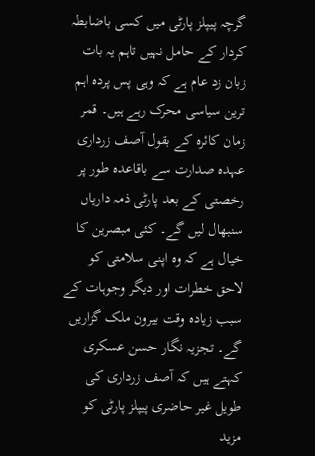گرچہ پیپلز پارٹی میں کسی باضابطہ کردار کے حامل نہیں تاہم یہ بات زبان زد عام ہے کہ وہی پس پردہ اہم ترین سیاسی محرک رہے ہیں۔ قمر زمان کائرہ کے بقول آصف زرداری عہدہ صدارت سے باقاعدہ طور پر رخصتی کے بعد پارٹی ذمہ داریاں سنبھال لیں گے۔ کئی مبصرین کا خیال ہے کہ وہ اپنی سلامتی کو لاحق خطرات اور دیگر وجوہات کے سبب زیادہ وقت بیرون ملک گزاریں گے۔ تجزیہ نگار حسن عسکری کہتے ہیں کہ آصف زرداری کی طویل غیر حاضری پیپلز پارٹی کو مزید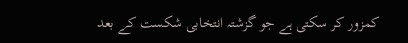کمزور کر سکتی ہے جو گزشتہ انتخابی شکست کے بعد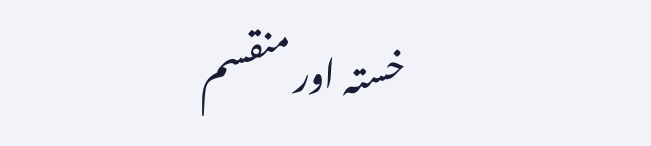خستہ اور منقسم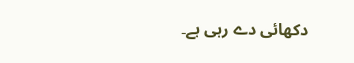دکھائی دے رہی ہے۔